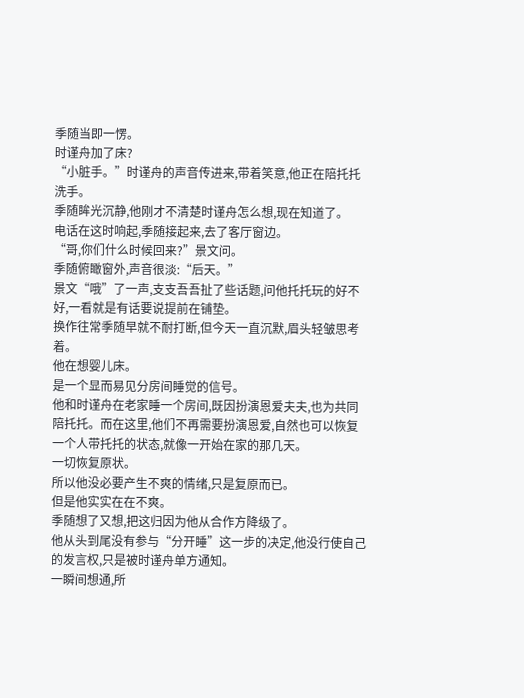季随当即一愣。
时谨舟加了床?
“小脏手。”时谨舟的声音传进来,带着笑意,他正在陪托托洗手。
季随眸光沉静,他刚才不清楚时谨舟怎么想,现在知道了。
电话在这时响起,季随接起来,去了客厅窗边。
“哥,你们什么时候回来?”景文问。
季随俯瞰窗外,声音很淡:“后天。”
景文“哦”了一声,支支吾吾扯了些话题,问他托托玩的好不好,一看就是有话要说提前在铺垫。
换作往常季随早就不耐打断,但今天一直沉默,眉头轻皱思考着。
他在想婴儿床。
是一个显而易见分房间睡觉的信号。
他和时谨舟在老家睡一个房间,既因扮演恩爱夫夫,也为共同陪托托。而在这里,他们不再需要扮演恩爱,自然也可以恢复一个人带托托的状态,就像一开始在家的那几天。
一切恢复原状。
所以他没必要产生不爽的情绪,只是复原而已。
但是他实实在在不爽。
季随想了又想,把这归因为他从合作方降级了。
他从头到尾没有参与“分开睡”这一步的决定,他没行使自己的发言权,只是被时谨舟单方通知。
一瞬间想通,所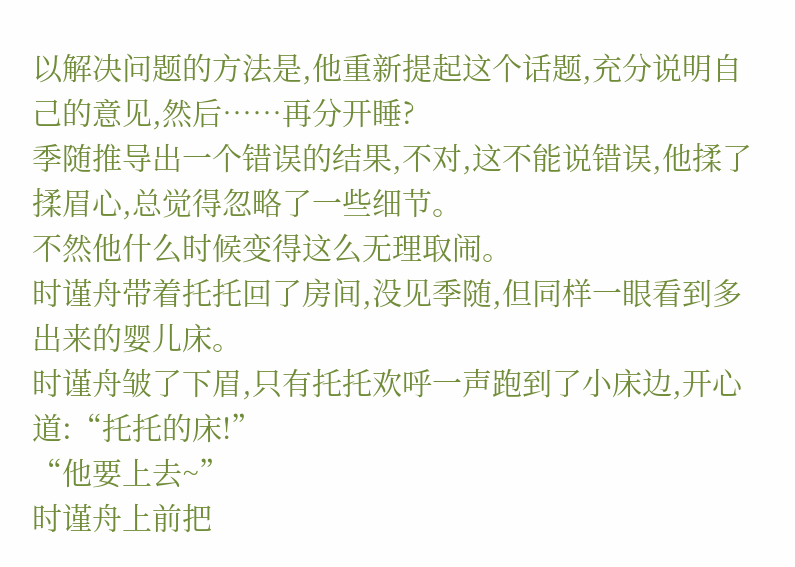以解决问题的方法是,他重新提起这个话题,充分说明自己的意见,然后……再分开睡?
季随推导出一个错误的结果,不对,这不能说错误,他揉了揉眉心,总觉得忽略了一些细节。
不然他什么时候变得这么无理取闹。
时谨舟带着托托回了房间,没见季随,但同样一眼看到多出来的婴儿床。
时谨舟皱了下眉,只有托托欢呼一声跑到了小床边,开心道:“托托的床!”
“他要上去~”
时谨舟上前把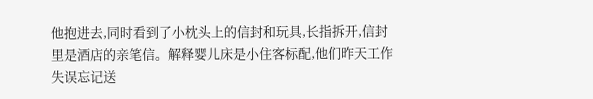他抱进去,同时看到了小枕头上的信封和玩具,长指拆开,信封里是酒店的亲笔信。解释婴儿床是小住客标配,他们昨天工作失误忘记送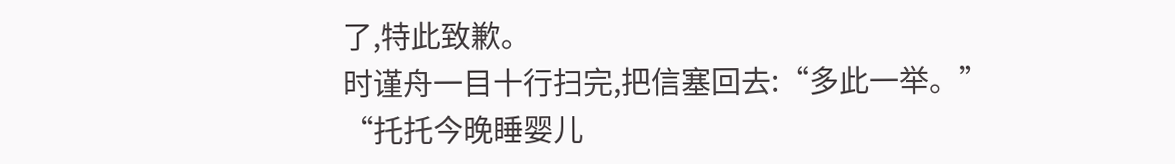了,特此致歉。
时谨舟一目十行扫完,把信塞回去:“多此一举。”
“托托今晚睡婴儿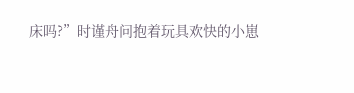床吗?”时谨舟问抱着玩具欢快的小崽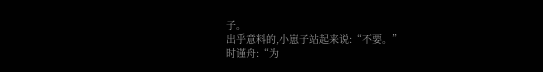子。
出乎意料的,小崽子站起来说:“不要。”
时谨舟:“为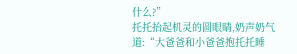什么?”
托托抬起机灵的圆眼睛,奶声奶气道:“大爸爸和小爸爸抱托托睡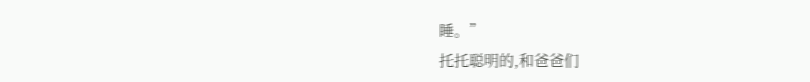睡。”
托托聪明的,和爸爸们